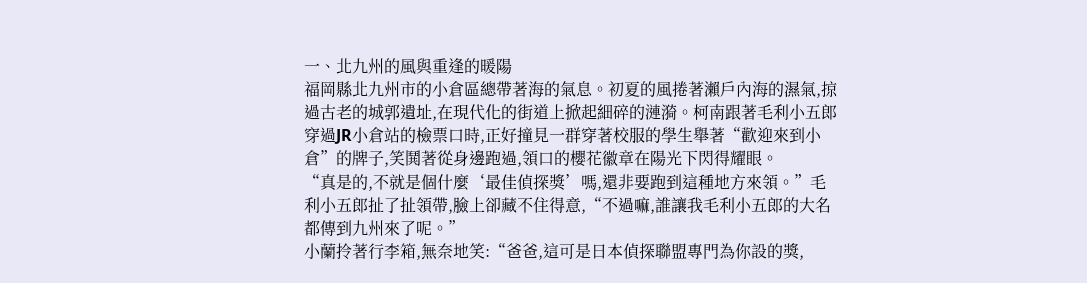一、北九州的風與重逢的暖陽
福岡縣北九州市的小倉區總帶著海的氣息。初夏的風捲著瀨戶內海的濕氣,掠過古老的城郭遺址,在現代化的街道上掀起細碎的漣漪。柯南跟著毛利小五郎穿過JR小倉站的檢票口時,正好撞見一群穿著校服的學生舉著“歡迎來到小倉”的牌子,笑鬨著從身邊跑過,領口的櫻花徽章在陽光下閃得耀眼。
“真是的,不就是個什麼‘最佳偵探獎’嗎,還非要跑到這種地方來領。”毛利小五郎扯了扯領帶,臉上卻藏不住得意,“不過嘛,誰讓我毛利小五郎的大名都傳到九州來了呢。”
小蘭拎著行李箱,無奈地笑:“爸爸,這可是日本偵探聯盟專門為你設的獎,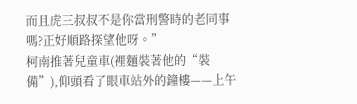而且虎三叔叔不是你當刑警時的老同事嗎?正好順路探望他呀。”
柯南推著兒童車(裡麵裝著他的“裝備”),仰頭看了眼車站外的鐘樓——上午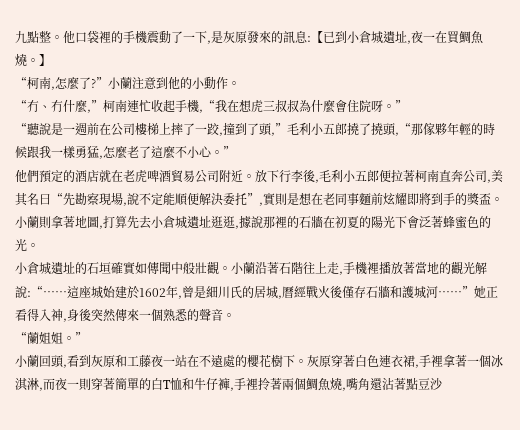九點整。他口袋裡的手機震動了一下,是灰原發來的訊息:【已到小倉城遺址,夜一在買鯛魚燒。】
“柯南,怎麼了?”小蘭注意到他的小動作。
“冇、冇什麼,”柯南連忙收起手機,“我在想虎三叔叔為什麼會住院呀。”
“聽說是一週前在公司樓梯上摔了一跤,撞到了頭,”毛利小五郎撓了撓頭,“那傢夥年輕的時候跟我一樣勇猛,怎麼老了這麼不小心。”
他們預定的酒店就在老虎啤酒貿易公司附近。放下行李後,毛利小五郎便拉著柯南直奔公司,美其名曰“先勘察現場,說不定能順便解決委托”,實則是想在老同事麵前炫耀即將到手的獎盃。小蘭則拿著地圖,打算先去小倉城遺址逛逛,據說那裡的石牆在初夏的陽光下會泛著蜂蜜色的光。
小倉城遺址的石垣確實如傳聞中般壯觀。小蘭沿著石階往上走,手機裡播放著當地的觀光解說:“……這座城始建於1602年,曾是細川氏的居城,曆經戰火後僅存石牆和護城河……”她正看得入神,身後突然傳來一個熟悉的聲音。
“蘭姐姐。”
小蘭回頭,看到灰原和工藤夜一站在不遠處的櫻花樹下。灰原穿著白色連衣裙,手裡拿著一個冰淇淋,而夜一則穿著簡單的白T恤和牛仔褲,手裡拎著兩個鯛魚燒,嘴角還沾著點豆沙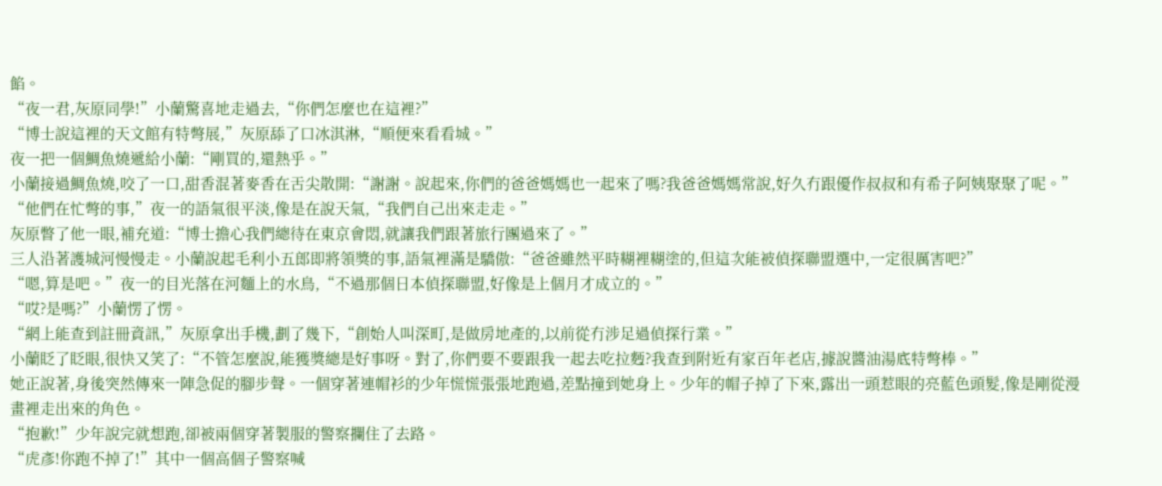餡。
“夜一君,灰原同學!”小蘭驚喜地走過去,“你們怎麼也在這裡?”
“博士說這裡的天文館有特彆展,”灰原舔了口冰淇淋,“順便來看看城。”
夜一把一個鯛魚燒遞給小蘭:“剛買的,還熱乎。”
小蘭接過鯛魚燒,咬了一口,甜香混著麥香在舌尖散開:“謝謝。說起來,你們的爸爸媽媽也一起來了嗎?我爸爸媽媽常說,好久冇跟優作叔叔和有希子阿姨聚聚了呢。”
“他們在忙彆的事,”夜一的語氣很平淡,像是在說天氣,“我們自己出來走走。”
灰原瞥了他一眼,補充道:“博士擔心我們總待在東京會悶,就讓我們跟著旅行團過來了。”
三人沿著護城河慢慢走。小蘭說起毛利小五郎即將領獎的事,語氣裡滿是驕傲:“爸爸雖然平時糊裡糊塗的,但這次能被偵探聯盟選中,一定很厲害吧?”
“嗯,算是吧。”夜一的目光落在河麵上的水鳥,“不過那個日本偵探聯盟,好像是上個月才成立的。”
“哎?是嗎?”小蘭愣了愣。
“網上能查到註冊資訊,”灰原拿出手機,劃了幾下,“創始人叫深町,是做房地產的,以前從冇涉足過偵探行業。”
小蘭眨了眨眼,很快又笑了:“不管怎麼說,能獲獎總是好事呀。對了,你們要不要跟我一起去吃拉麪?我查到附近有家百年老店,據說醬油湯底特彆棒。”
她正說著,身後突然傳來一陣急促的腳步聲。一個穿著連帽衫的少年慌慌張張地跑過,差點撞到她身上。少年的帽子掉了下來,露出一頭惹眼的亮藍色頭髮,像是剛從漫畫裡走出來的角色。
“抱歉!”少年說完就想跑,卻被兩個穿著製服的警察攔住了去路。
“虎彥!你跑不掉了!”其中一個高個子警察喊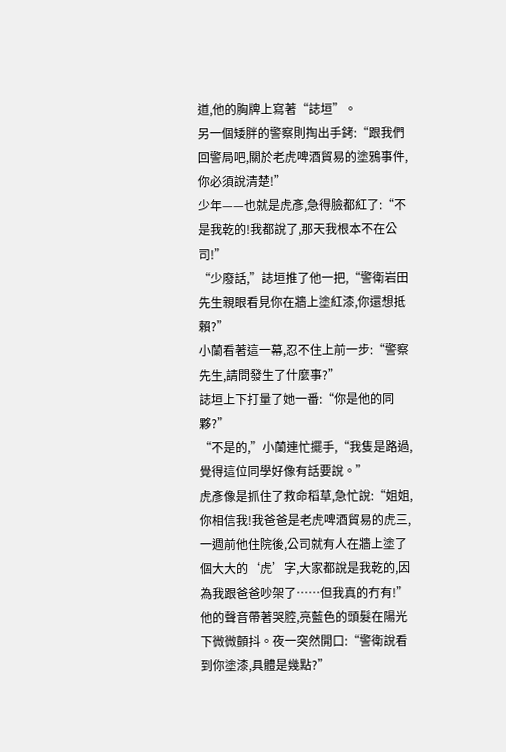道,他的胸牌上寫著“誌垣”。
另一個矮胖的警察則掏出手銬:“跟我們回警局吧,關於老虎啤酒貿易的塗鴉事件,你必須說清楚!”
少年——也就是虎彥,急得臉都紅了:“不是我乾的!我都說了,那天我根本不在公司!”
“少廢話,”誌垣推了他一把,“警衛岩田先生親眼看見你在牆上塗紅漆,你還想抵賴?”
小蘭看著這一幕,忍不住上前一步:“警察先生,請問發生了什麼事?”
誌垣上下打量了她一番:“你是他的同夥?”
“不是的,”小蘭連忙擺手,“我隻是路過,覺得這位同學好像有話要說。”
虎彥像是抓住了救命稻草,急忙說:“姐姐,你相信我!我爸爸是老虎啤酒貿易的虎三,一週前他住院後,公司就有人在牆上塗了個大大的‘虎’字,大家都說是我乾的,因為我跟爸爸吵架了……但我真的冇有!”
他的聲音帶著哭腔,亮藍色的頭髮在陽光下微微顫抖。夜一突然開口:“警衛說看到你塗漆,具體是幾點?”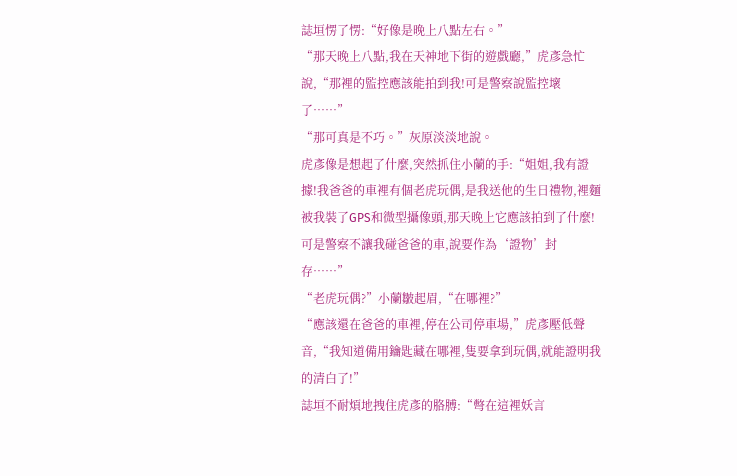誌垣愣了愣:“好像是晚上八點左右。”
“那天晚上八點,我在天神地下街的遊戲廳,”虎彥急忙說,“那裡的監控應該能拍到我!可是警察說監控壞了……”
“那可真是不巧。”灰原淡淡地說。
虎彥像是想起了什麼,突然抓住小蘭的手:“姐姐,我有證據!我爸爸的車裡有個老虎玩偶,是我送他的生日禮物,裡麵被我裝了GPS和微型攝像頭,那天晚上它應該拍到了什麼!可是警察不讓我碰爸爸的車,說要作為‘證物’封存……”
“老虎玩偶?”小蘭皺起眉,“在哪裡?”
“應該還在爸爸的車裡,停在公司停車場,”虎彥壓低聲音,“我知道備用鑰匙藏在哪裡,隻要拿到玩偶,就能證明我的清白了!”
誌垣不耐煩地拽住虎彥的胳膊:“彆在這裡妖言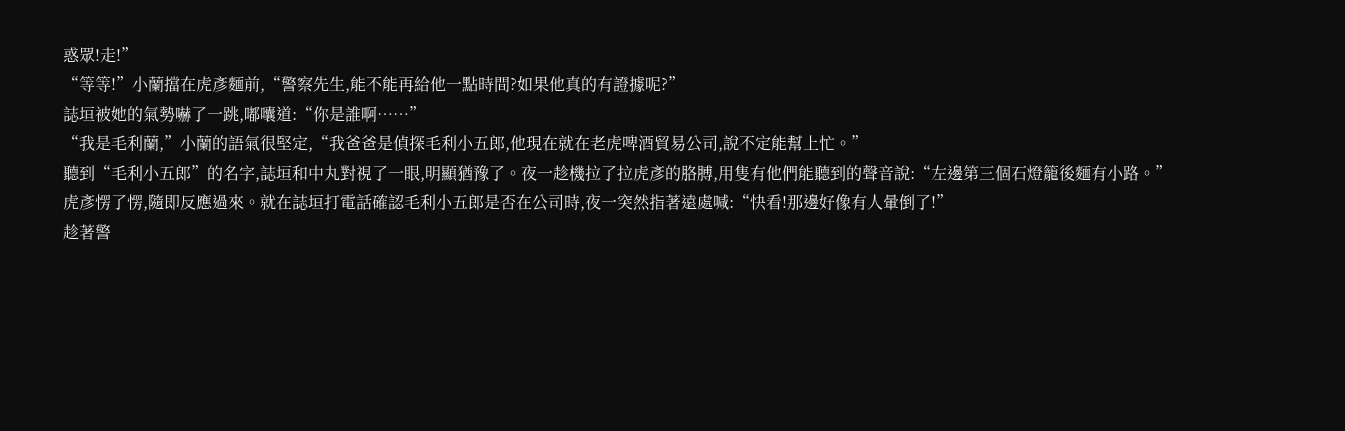惑眾!走!”
“等等!”小蘭擋在虎彥麵前,“警察先生,能不能再給他一點時間?如果他真的有證據呢?”
誌垣被她的氣勢嚇了一跳,嘟囔道:“你是誰啊……”
“我是毛利蘭,”小蘭的語氣很堅定,“我爸爸是偵探毛利小五郎,他現在就在老虎啤酒貿易公司,說不定能幫上忙。”
聽到“毛利小五郎”的名字,誌垣和中丸對視了一眼,明顯猶豫了。夜一趁機拉了拉虎彥的胳膊,用隻有他們能聽到的聲音說:“左邊第三個石燈籠後麵有小路。”
虎彥愣了愣,隨即反應過來。就在誌垣打電話確認毛利小五郎是否在公司時,夜一突然指著遠處喊:“快看!那邊好像有人暈倒了!”
趁著警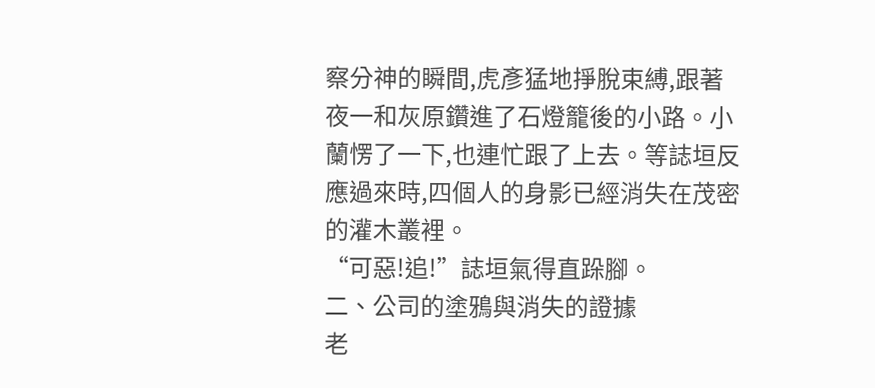察分神的瞬間,虎彥猛地掙脫束縛,跟著夜一和灰原鑽進了石燈籠後的小路。小蘭愣了一下,也連忙跟了上去。等誌垣反應過來時,四個人的身影已經消失在茂密的灌木叢裡。
“可惡!追!”誌垣氣得直跺腳。
二、公司的塗鴉與消失的證據
老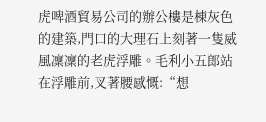虎啤酒貿易公司的辦公樓是棟灰色的建築,門口的大理石上刻著一隻威風凜凜的老虎浮雕。毛利小五郎站在浮雕前,叉著腰感慨:“想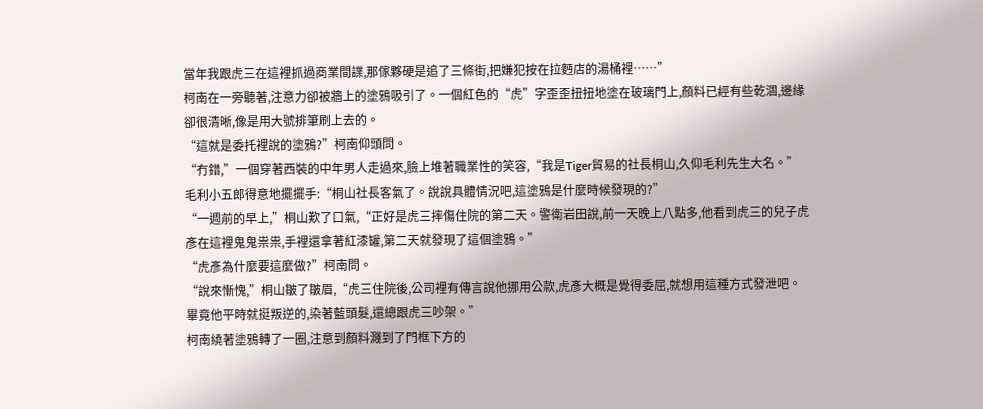當年我跟虎三在這裡抓過商業間諜,那傢夥硬是追了三條街,把嫌犯按在拉麪店的湯桶裡……”
柯南在一旁聽著,注意力卻被牆上的塗鴉吸引了。一個紅色的“虎”字歪歪扭扭地塗在玻璃門上,顏料已經有些乾涸,邊緣卻很清晰,像是用大號排筆刷上去的。
“這就是委托裡說的塗鴉?”柯南仰頭問。
“冇錯,”一個穿著西裝的中年男人走過來,臉上堆著職業性的笑容,“我是Tiger貿易的社長桐山,久仰毛利先生大名。”
毛利小五郎得意地擺擺手:“桐山社長客氣了。說說具體情況吧,這塗鴉是什麼時候發現的?”
“一週前的早上,”桐山歎了口氣,“正好是虎三摔傷住院的第二天。警衛岩田說,前一天晚上八點多,他看到虎三的兒子虎彥在這裡鬼鬼祟祟,手裡還拿著紅漆罐,第二天就發現了這個塗鴉。”
“虎彥為什麼要這麼做?”柯南問。
“說來慚愧,”桐山皺了皺眉,“虎三住院後,公司裡有傳言說他挪用公款,虎彥大概是覺得委屈,就想用這種方式發泄吧。畢竟他平時就挺叛逆的,染著藍頭髮,還總跟虎三吵架。”
柯南繞著塗鴉轉了一圈,注意到顏料濺到了門框下方的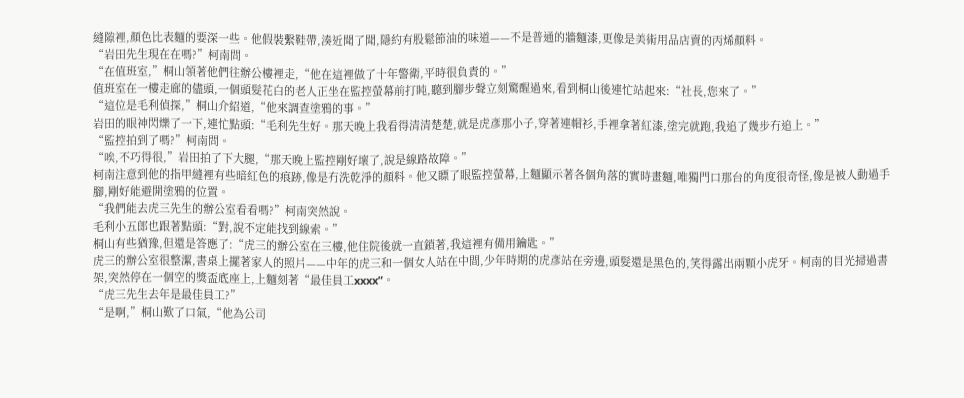縫隙裡,顏色比表麵的要深一些。他假裝繫鞋帶,湊近聞了聞,隱約有股鬆節油的味道——不是普通的牆麵漆,更像是美術用品店賣的丙烯顏料。
“岩田先生現在在嗎?”柯南問。
“在值班室,”桐山領著他們往辦公樓裡走,“他在這裡做了十年警衛,平時很負責的。”
值班室在一樓走廊的儘頭,一個頭髮花白的老人正坐在監控螢幕前打盹,聽到腳步聲立刻驚醒過來,看到桐山後連忙站起來:“社長,您來了。”
“這位是毛利偵探,”桐山介紹道,“他來調查塗鴉的事。”
岩田的眼神閃爍了一下,連忙點頭:“毛利先生好。那天晚上我看得清清楚楚,就是虎彥那小子,穿著連帽衫,手裡拿著紅漆,塗完就跑,我追了幾步冇追上。”
“監控拍到了嗎?”柯南問。
“唉,不巧得很,”岩田拍了下大腿,“那天晚上監控剛好壞了,說是線路故障。”
柯南注意到他的指甲縫裡有些暗紅色的痕跡,像是冇洗乾淨的顏料。他又瞟了眼監控螢幕,上麵顯示著各個角落的實時畫麵,唯獨門口那台的角度很奇怪,像是被人動過手腳,剛好能避開塗鴉的位置。
“我們能去虎三先生的辦公室看看嗎?”柯南突然說。
毛利小五郎也跟著點頭:“對,說不定能找到線索。”
桐山有些猶豫,但還是答應了:“虎三的辦公室在三樓,他住院後就一直鎖著,我這裡有備用鑰匙。”
虎三的辦公室很整潔,書桌上擺著家人的照片——中年的虎三和一個女人站在中間,少年時期的虎彥站在旁邊,頭髮還是黑色的,笑得露出兩顆小虎牙。柯南的目光掃過書架,突然停在一個空的獎盃底座上,上麵刻著“最佳員工xxxx”。
“虎三先生去年是最佳員工?”
“是啊,”桐山歎了口氣,“他為公司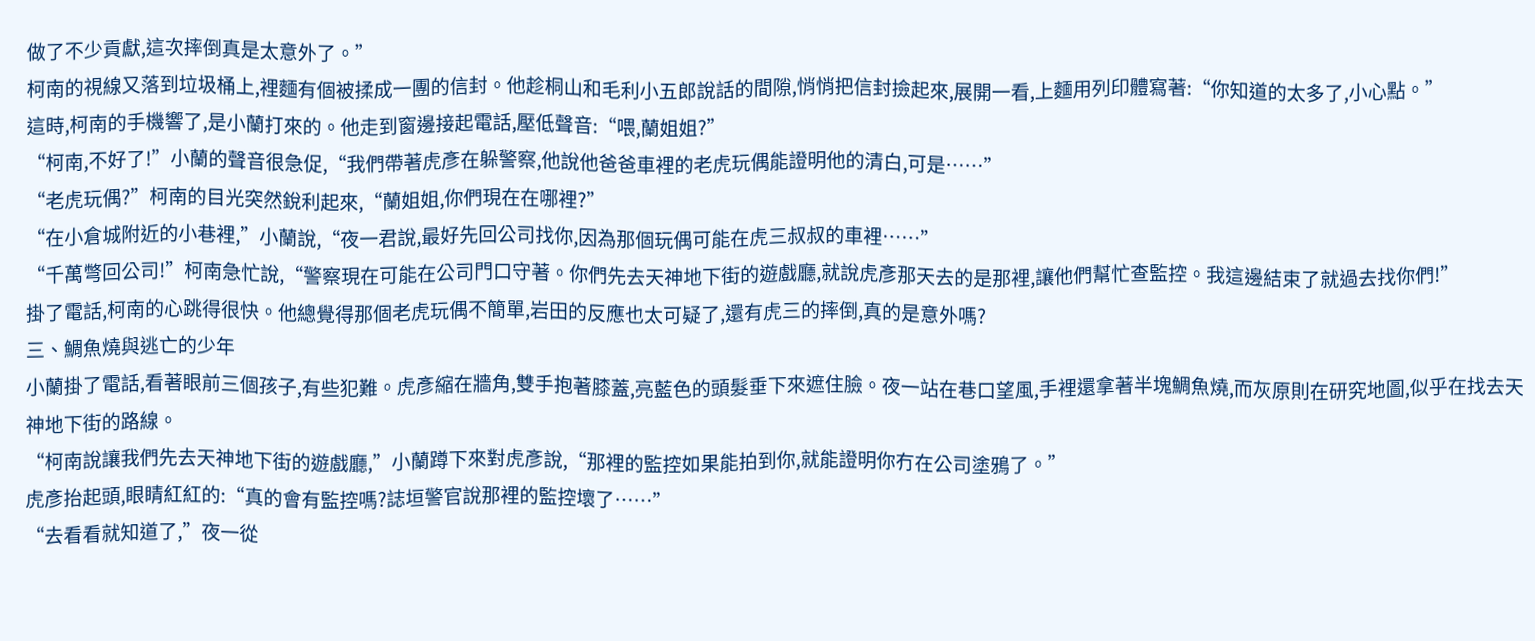做了不少貢獻,這次摔倒真是太意外了。”
柯南的視線又落到垃圾桶上,裡麵有個被揉成一團的信封。他趁桐山和毛利小五郎說話的間隙,悄悄把信封撿起來,展開一看,上麵用列印體寫著:“你知道的太多了,小心點。”
這時,柯南的手機響了,是小蘭打來的。他走到窗邊接起電話,壓低聲音:“喂,蘭姐姐?”
“柯南,不好了!”小蘭的聲音很急促,“我們帶著虎彥在躲警察,他說他爸爸車裡的老虎玩偶能證明他的清白,可是……”
“老虎玩偶?”柯南的目光突然銳利起來,“蘭姐姐,你們現在在哪裡?”
“在小倉城附近的小巷裡,”小蘭說,“夜一君說,最好先回公司找你,因為那個玩偶可能在虎三叔叔的車裡……”
“千萬彆回公司!”柯南急忙說,“警察現在可能在公司門口守著。你們先去天神地下街的遊戲廳,就說虎彥那天去的是那裡,讓他們幫忙查監控。我這邊結束了就過去找你們!”
掛了電話,柯南的心跳得很快。他總覺得那個老虎玩偶不簡單,岩田的反應也太可疑了,還有虎三的摔倒,真的是意外嗎?
三、鯛魚燒與逃亡的少年
小蘭掛了電話,看著眼前三個孩子,有些犯難。虎彥縮在牆角,雙手抱著膝蓋,亮藍色的頭髮垂下來遮住臉。夜一站在巷口望風,手裡還拿著半塊鯛魚燒,而灰原則在研究地圖,似乎在找去天神地下街的路線。
“柯南說讓我們先去天神地下街的遊戲廳,”小蘭蹲下來對虎彥說,“那裡的監控如果能拍到你,就能證明你冇在公司塗鴉了。”
虎彥抬起頭,眼睛紅紅的:“真的會有監控嗎?誌垣警官說那裡的監控壞了……”
“去看看就知道了,”夜一從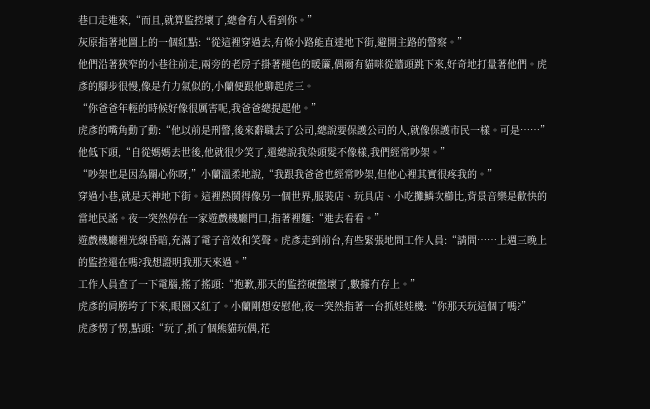巷口走進來,“而且,就算監控壞了,總會有人看到你。”
灰原指著地圖上的一個紅點:“從這裡穿過去,有條小路能直達地下街,避開主路的警察。”
他們沿著狹窄的小巷往前走,兩旁的老房子掛著褪色的暖簾,偶爾有貓咪從牆頭跳下來,好奇地打量著他們。虎彥的腳步很慢,像是冇力氣似的,小蘭便跟他聊起虎三。
“你爸爸年輕的時候好像很厲害呢,我爸爸總提起他。”
虎彥的嘴角動了動:“他以前是刑警,後來辭職去了公司,總說要保護公司的人,就像保護市民一樣。可是……”他低下頭,“自從媽媽去世後,他就很少笑了,還總說我染頭髮不像樣,我們經常吵架。”
“吵架也是因為關心你呀,”小蘭溫柔地說,“我跟我爸爸也經常吵架,但他心裡其實很疼我的。”
穿過小巷,就是天神地下街。這裡熱鬨得像另一個世界,服裝店、玩具店、小吃攤鱗次櫛比,背景音樂是歡快的當地民謠。夜一突然停在一家遊戲機廳門口,指著裡麵:“進去看看。”
遊戲機廳裡光線昏暗,充滿了電子音效和笑聲。虎彥走到前台,有些緊張地問工作人員:“請問……上週三晚上的監控還在嗎?我想證明我那天來過。”
工作人員查了一下電腦,搖了搖頭:“抱歉,那天的監控硬盤壞了,數據冇存上。”
虎彥的肩膀垮了下來,眼圈又紅了。小蘭剛想安慰他,夜一突然指著一台抓娃娃機:“你那天玩這個了嗎?”
虎彥愣了愣,點頭:“玩了,抓了個熊貓玩偶,花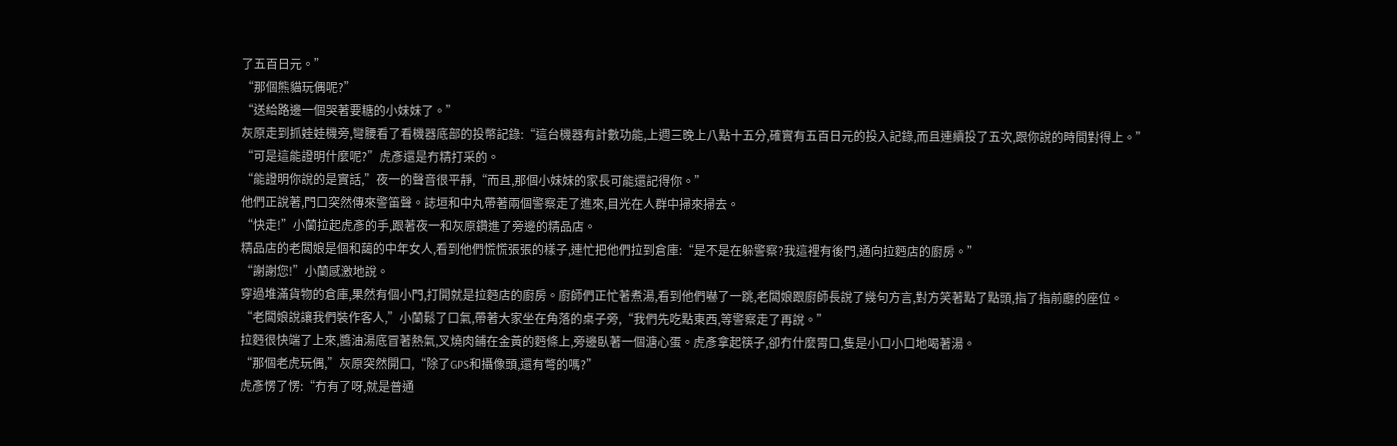了五百日元。”
“那個熊貓玩偶呢?”
“送給路邊一個哭著要糖的小妹妹了。”
灰原走到抓娃娃機旁,彎腰看了看機器底部的投幣記錄:“這台機器有計數功能,上週三晚上八點十五分,確實有五百日元的投入記錄,而且連續投了五次,跟你說的時間對得上。”
“可是這能證明什麼呢?”虎彥還是冇精打采的。
“能證明你說的是實話,”夜一的聲音很平靜,“而且,那個小妹妹的家長可能還記得你。”
他們正說著,門口突然傳來警笛聲。誌垣和中丸帶著兩個警察走了進來,目光在人群中掃來掃去。
“快走!”小蘭拉起虎彥的手,跟著夜一和灰原鑽進了旁邊的精品店。
精品店的老闆娘是個和藹的中年女人,看到他們慌慌張張的樣子,連忙把他們拉到倉庫:“是不是在躲警察?我這裡有後門,通向拉麪店的廚房。”
“謝謝您!”小蘭感激地說。
穿過堆滿貨物的倉庫,果然有個小門,打開就是拉麪店的廚房。廚師們正忙著煮湯,看到他們嚇了一跳,老闆娘跟廚師長說了幾句方言,對方笑著點了點頭,指了指前廳的座位。
“老闆娘說讓我們裝作客人,”小蘭鬆了口氣,帶著大家坐在角落的桌子旁,“我們先吃點東西,等警察走了再說。”
拉麪很快端了上來,醬油湯底冒著熱氣,叉燒肉鋪在金黃的麪條上,旁邊臥著一個溏心蛋。虎彥拿起筷子,卻冇什麼胃口,隻是小口小口地喝著湯。
“那個老虎玩偶,”灰原突然開口,“除了GPS和攝像頭,還有彆的嗎?”
虎彥愣了愣:“冇有了呀,就是普通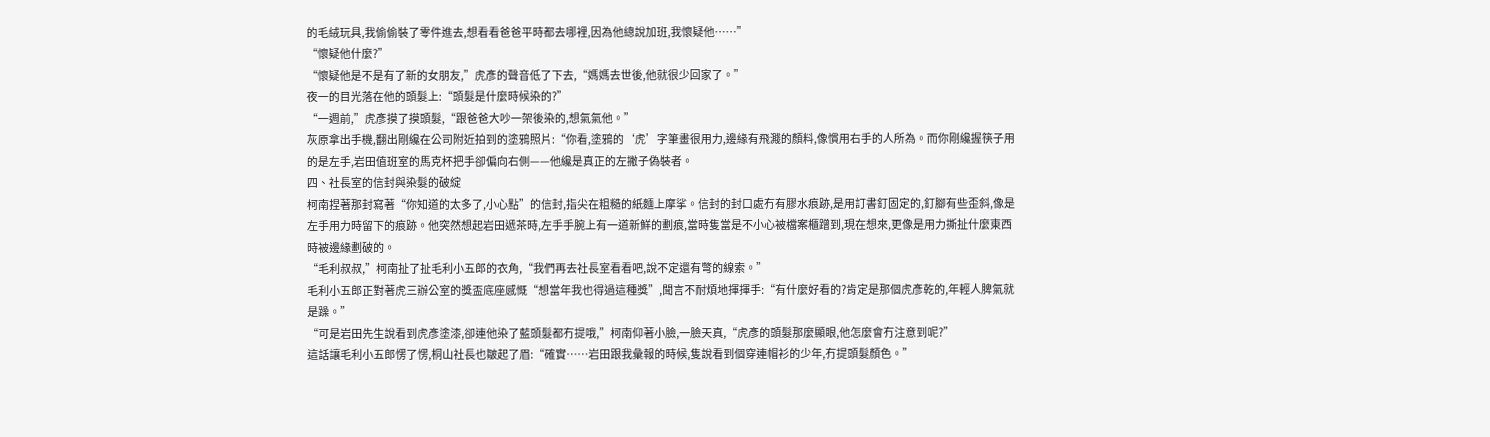的毛絨玩具,我偷偷裝了零件進去,想看看爸爸平時都去哪裡,因為他總說加班,我懷疑他……”
“懷疑他什麼?”
“懷疑他是不是有了新的女朋友,”虎彥的聲音低了下去,“媽媽去世後,他就很少回家了。”
夜一的目光落在他的頭髮上:“頭髮是什麼時候染的?”
“一週前,”虎彥摸了摸頭髮,“跟爸爸大吵一架後染的,想氣氣他。”
灰原拿出手機,翻出剛纔在公司附近拍到的塗鴉照片:“你看,塗鴉的‘虎’字筆畫很用力,邊緣有飛濺的顏料,像慣用右手的人所為。而你剛纔握筷子用的是左手,岩田值班室的馬克杯把手卻偏向右側——他纔是真正的左撇子偽裝者。
四、社長室的信封與染髮的破綻
柯南捏著那封寫著“你知道的太多了,小心點”的信封,指尖在粗糙的紙麵上摩挲。信封的封口處冇有膠水痕跡,是用訂書釘固定的,釘腳有些歪斜,像是左手用力時留下的痕跡。他突然想起岩田遞茶時,左手手腕上有一道新鮮的劃痕,當時隻當是不小心被檔案櫃蹭到,現在想來,更像是用力撕扯什麼東西時被邊緣劃破的。
“毛利叔叔,”柯南扯了扯毛利小五郎的衣角,“我們再去社長室看看吧,說不定還有彆的線索。”
毛利小五郎正對著虎三辦公室的獎盃底座感慨“想當年我也得過這種獎”,聞言不耐煩地揮揮手:“有什麼好看的?肯定是那個虎彥乾的,年輕人脾氣就是躁。”
“可是岩田先生說看到虎彥塗漆,卻連他染了藍頭髮都冇提哦,”柯南仰著小臉,一臉天真,“虎彥的頭髮那麼顯眼,他怎麼會冇注意到呢?”
這話讓毛利小五郎愣了愣,桐山社長也皺起了眉:“確實……岩田跟我彙報的時候,隻說看到個穿連帽衫的少年,冇提頭髮顏色。”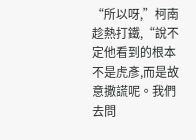“所以呀,”柯南趁熱打鐵,“說不定他看到的根本不是虎彥,而是故意撒謊呢。我們去問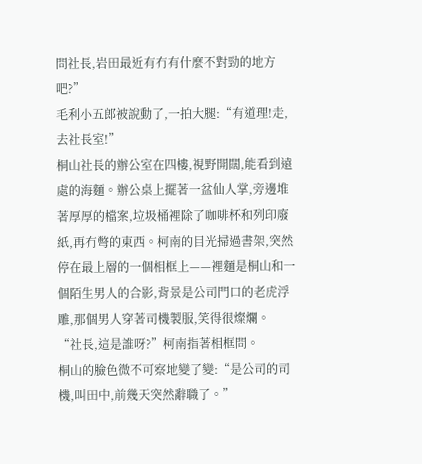問社長,岩田最近有冇有什麼不對勁的地方吧?”
毛利小五郎被說動了,一拍大腿:“有道理!走,去社長室!”
桐山社長的辦公室在四樓,視野開闊,能看到遠處的海麵。辦公桌上擺著一盆仙人掌,旁邊堆著厚厚的檔案,垃圾桶裡除了咖啡杯和列印廢紙,再冇彆的東西。柯南的目光掃過書架,突然停在最上層的一個相框上——裡麵是桐山和一個陌生男人的合影,背景是公司門口的老虎浮雕,那個男人穿著司機製服,笑得很燦爛。
“社長,這是誰呀?”柯南指著相框問。
桐山的臉色微不可察地變了變:“是公司的司機,叫田中,前幾天突然辭職了。”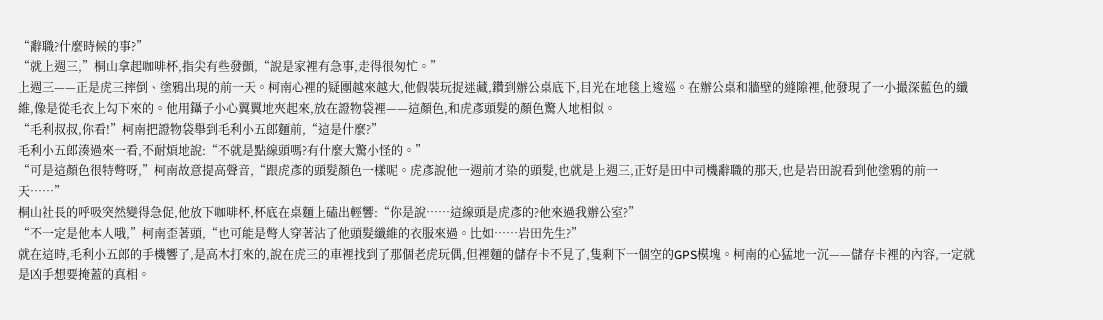“辭職?什麼時候的事?”
“就上週三,”桐山拿起咖啡杯,指尖有些發顫,“說是家裡有急事,走得很匆忙。”
上週三——正是虎三摔倒、塗鴉出現的前一天。柯南心裡的疑團越來越大,他假裝玩捉迷藏,鑽到辦公桌底下,目光在地毯上逡巡。在辦公桌和牆壁的縫隙裡,他發現了一小撮深藍色的纖維,像是從毛衣上勾下來的。他用鑷子小心翼翼地夾起來,放在證物袋裡——這顏色,和虎彥頭髮的顏色驚人地相似。
“毛利叔叔,你看!”柯南把證物袋舉到毛利小五郎麵前,“這是什麼?”
毛利小五郎湊過來一看,不耐煩地說:“不就是點線頭嗎?有什麼大驚小怪的。”
“可是這顏色很特彆呀,”柯南故意提高聲音,“跟虎彥的頭髮顏色一樣呢。虎彥說他一週前才染的頭髮,也就是上週三,正好是田中司機辭職的那天,也是岩田說看到他塗鴉的前一天……”
桐山社長的呼吸突然變得急促,他放下咖啡杯,杯底在桌麵上磕出輕響:“你是說……這線頭是虎彥的?他來過我辦公室?”
“不一定是他本人哦,”柯南歪著頭,“也可能是彆人穿著沾了他頭髮纖維的衣服來過。比如……岩田先生?”
就在這時,毛利小五郎的手機響了,是高木打來的,說在虎三的車裡找到了那個老虎玩偶,但裡麵的儲存卡不見了,隻剩下一個空的GPS模塊。柯南的心猛地一沉——儲存卡裡的內容,一定就是凶手想要掩蓋的真相。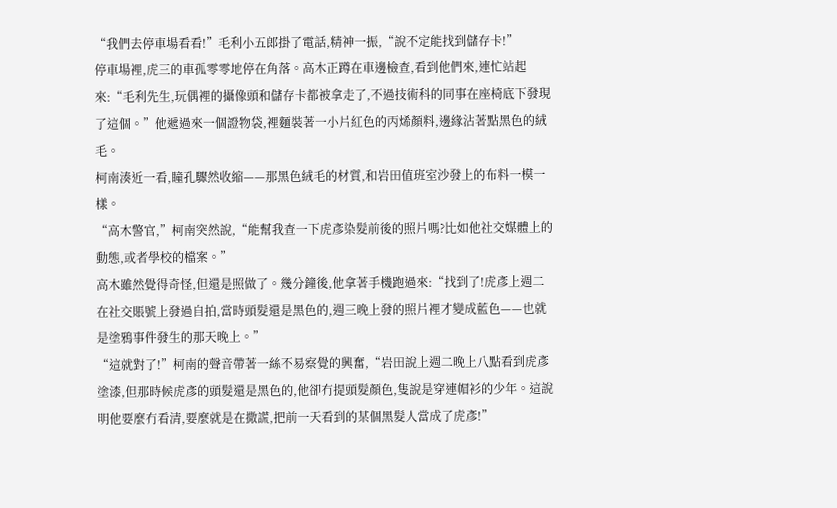“我們去停車場看看!”毛利小五郎掛了電話,精神一振,“說不定能找到儲存卡!”
停車場裡,虎三的車孤零零地停在角落。高木正蹲在車邊檢查,看到他們來,連忙站起來:“毛利先生,玩偶裡的攝像頭和儲存卡都被拿走了,不過技術科的同事在座椅底下發現了這個。”他遞過來一個證物袋,裡麵裝著一小片紅色的丙烯顏料,邊緣沾著點黑色的絨毛。
柯南湊近一看,瞳孔驟然收縮——那黑色絨毛的材質,和岩田值班室沙發上的布料一模一樣。
“高木警官,”柯南突然說,“能幫我查一下虎彥染髮前後的照片嗎?比如他社交媒體上的動態,或者學校的檔案。”
高木雖然覺得奇怪,但還是照做了。幾分鐘後,他拿著手機跑過來:“找到了!虎彥上週二在社交賬號上發過自拍,當時頭髮還是黑色的,週三晚上發的照片裡才變成藍色——也就是塗鴉事件發生的那天晚上。”
“這就對了!”柯南的聲音帶著一絲不易察覺的興奮,“岩田說上週二晚上八點看到虎彥塗漆,但那時候虎彥的頭髮還是黑色的,他卻冇提頭髮顏色,隻說是穿連帽衫的少年。這說明他要麼冇看清,要麼就是在撒謊,把前一天看到的某個黑髮人當成了虎彥!”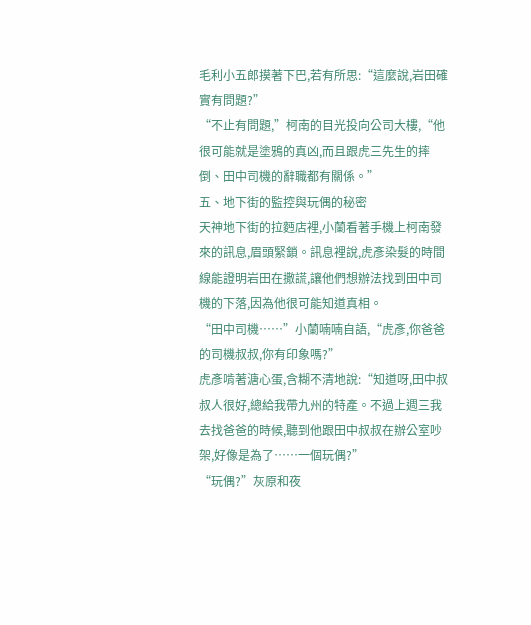毛利小五郎摸著下巴,若有所思:“這麼說,岩田確實有問題?”
“不止有問題,”柯南的目光投向公司大樓,“他很可能就是塗鴉的真凶,而且跟虎三先生的摔倒、田中司機的辭職都有關係。”
五、地下街的監控與玩偶的秘密
天神地下街的拉麪店裡,小蘭看著手機上柯南發來的訊息,眉頭緊鎖。訊息裡說,虎彥染髮的時間線能證明岩田在撒謊,讓他們想辦法找到田中司機的下落,因為他很可能知道真相。
“田中司機……”小蘭喃喃自語,“虎彥,你爸爸的司機叔叔,你有印象嗎?”
虎彥啃著溏心蛋,含糊不清地說:“知道呀,田中叔叔人很好,總給我帶九州的特產。不過上週三我去找爸爸的時候,聽到他跟田中叔叔在辦公室吵架,好像是為了……一個玩偶?”
“玩偶?”灰原和夜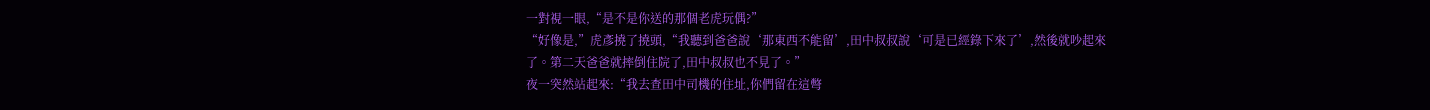一對視一眼,“是不是你送的那個老虎玩偶?”
“好像是,”虎彥撓了撓頭,“我聽到爸爸說‘那東西不能留’,田中叔叔說‘可是已經錄下來了’,然後就吵起來了。第二天爸爸就摔倒住院了,田中叔叔也不見了。”
夜一突然站起來:“我去查田中司機的住址,你們留在這彆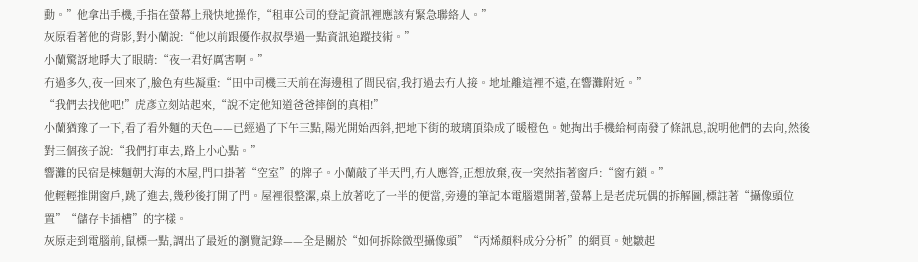動。”他拿出手機,手指在螢幕上飛快地操作,“租車公司的登記資訊裡應該有緊急聯絡人。”
灰原看著他的背影,對小蘭說:“他以前跟優作叔叔學過一點資訊追蹤技術。”
小蘭驚訝地睜大了眼睛:“夜一君好厲害啊。”
冇過多久,夜一回來了,臉色有些凝重:“田中司機三天前在海邊租了間民宿,我打過去冇人接。地址離這裡不遠,在響灘附近。”
“我們去找他吧!”虎彥立刻站起來,“說不定他知道爸爸摔倒的真相!”
小蘭猶豫了一下,看了看外麵的天色——已經過了下午三點,陽光開始西斜,把地下街的玻璃頂染成了暖橙色。她掏出手機給柯南發了條訊息,說明他們的去向,然後對三個孩子說:“我們打車去,路上小心點。”
響灘的民宿是棟麵朝大海的木屋,門口掛著“空室”的牌子。小蘭敲了半天門,冇人應答,正想放棄,夜一突然指著窗戶:“窗冇鎖。”
他輕輕推開窗戶,跳了進去,幾秒後打開了門。屋裡很整潔,桌上放著吃了一半的便當,旁邊的筆記本電腦還開著,螢幕上是老虎玩偶的拆解圖,標註著“攝像頭位置”“儲存卡插槽”的字樣。
灰原走到電腦前,鼠標一點,調出了最近的瀏覽記錄——全是關於“如何拆除微型攝像頭”“丙烯顏料成分分析”的網頁。她皺起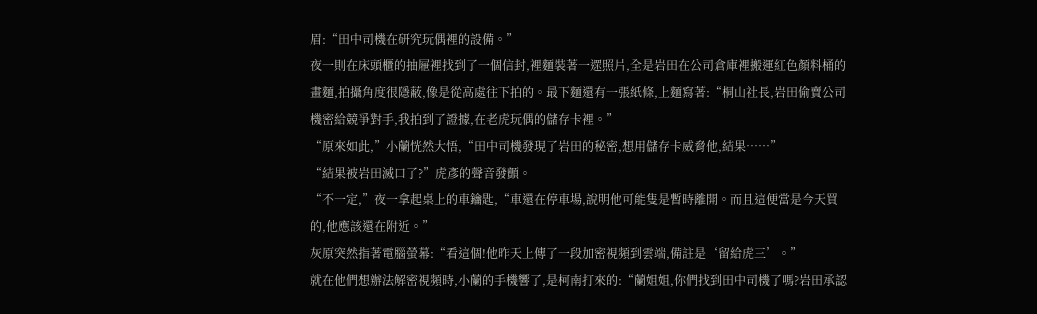眉:“田中司機在研究玩偶裡的設備。”
夜一則在床頭櫃的抽屜裡找到了一個信封,裡麵裝著一遝照片,全是岩田在公司倉庫裡搬運紅色顏料桶的畫麵,拍攝角度很隱蔽,像是從高處往下拍的。最下麵還有一張紙條,上麵寫著:“桐山社長,岩田偷賣公司機密給競爭對手,我拍到了證據,在老虎玩偶的儲存卡裡。”
“原來如此,”小蘭恍然大悟,“田中司機發現了岩田的秘密,想用儲存卡威脅他,結果……”
“結果被岩田滅口了?”虎彥的聲音發顫。
“不一定,”夜一拿起桌上的車鑰匙,“車還在停車場,說明他可能隻是暫時離開。而且這便當是今天買的,他應該還在附近。”
灰原突然指著電腦螢幕:“看這個!他昨天上傳了一段加密視頻到雲端,備註是‘留給虎三’。”
就在他們想辦法解密視頻時,小蘭的手機響了,是柯南打來的:“蘭姐姐,你們找到田中司機了嗎?岩田承認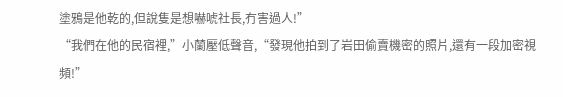塗鴉是他乾的,但說隻是想嚇唬社長,冇害過人!”
“我們在他的民宿裡,”小蘭壓低聲音,“發現他拍到了岩田偷賣機密的照片,還有一段加密視頻!”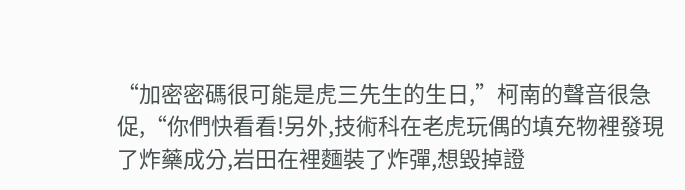“加密密碼很可能是虎三先生的生日,”柯南的聲音很急促,“你們快看看!另外,技術科在老虎玩偶的填充物裡發現了炸藥成分,岩田在裡麵裝了炸彈,想毀掉證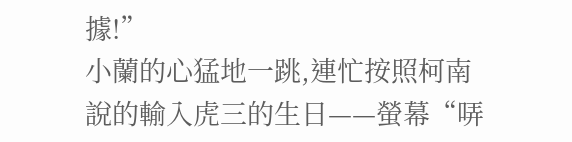據!”
小蘭的心猛地一跳,連忙按照柯南說的輸入虎三的生日——螢幕“哢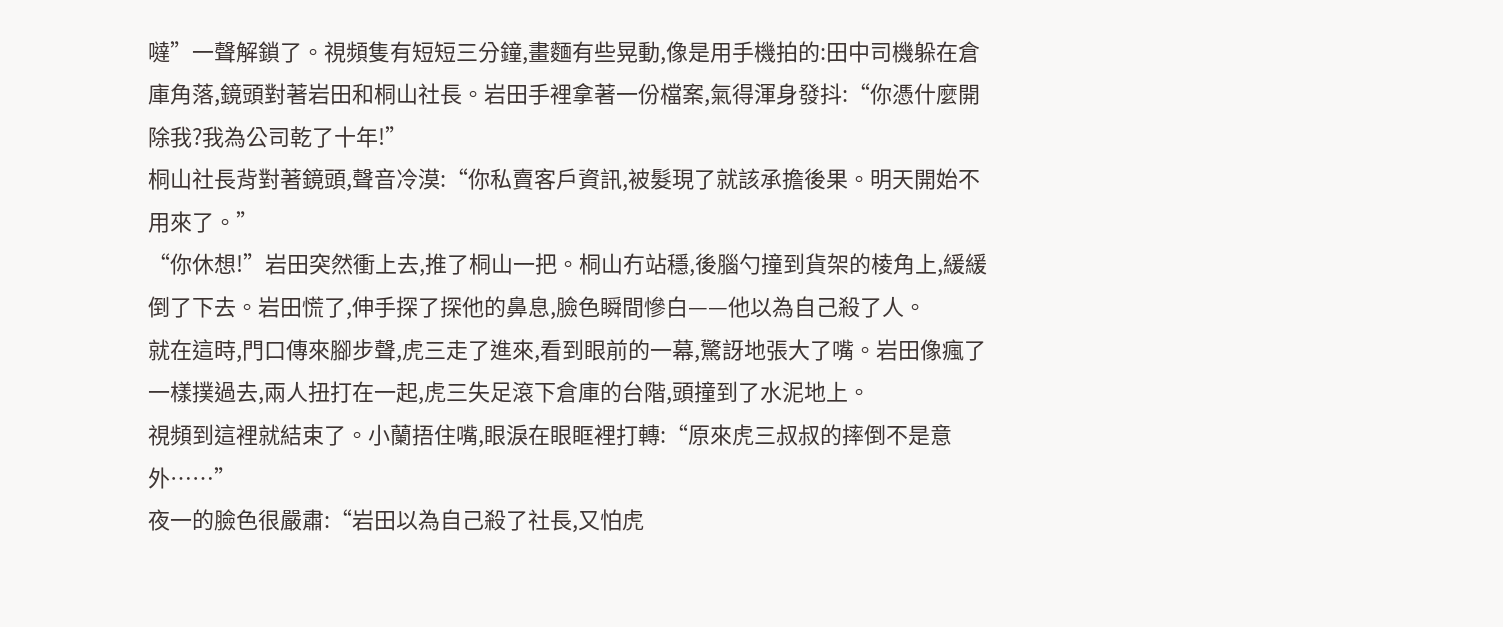噠”一聲解鎖了。視頻隻有短短三分鐘,畫麵有些晃動,像是用手機拍的:田中司機躲在倉庫角落,鏡頭對著岩田和桐山社長。岩田手裡拿著一份檔案,氣得渾身發抖:“你憑什麼開除我?我為公司乾了十年!”
桐山社長背對著鏡頭,聲音冷漠:“你私賣客戶資訊,被髮現了就該承擔後果。明天開始不用來了。”
“你休想!”岩田突然衝上去,推了桐山一把。桐山冇站穩,後腦勺撞到貨架的棱角上,緩緩倒了下去。岩田慌了,伸手探了探他的鼻息,臉色瞬間慘白——他以為自己殺了人。
就在這時,門口傳來腳步聲,虎三走了進來,看到眼前的一幕,驚訝地張大了嘴。岩田像瘋了一樣撲過去,兩人扭打在一起,虎三失足滾下倉庫的台階,頭撞到了水泥地上。
視頻到這裡就結束了。小蘭捂住嘴,眼淚在眼眶裡打轉:“原來虎三叔叔的摔倒不是意外……”
夜一的臉色很嚴肅:“岩田以為自己殺了社長,又怕虎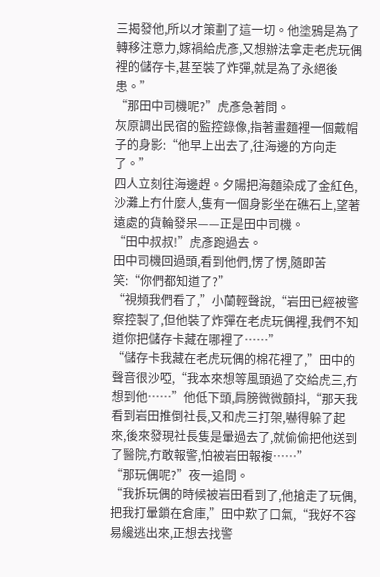三揭發他,所以才策劃了這一切。他塗鴉是為了轉移注意力,嫁禍給虎彥,又想辦法拿走老虎玩偶裡的儲存卡,甚至裝了炸彈,就是為了永絕後患。”
“那田中司機呢?”虎彥急著問。
灰原調出民宿的監控錄像,指著畫麵裡一個戴帽子的身影:“他早上出去了,往海邊的方向走了。”
四人立刻往海邊趕。夕陽把海麵染成了金紅色,沙灘上冇什麼人,隻有一個身影坐在礁石上,望著遠處的貨輪發呆——正是田中司機。
“田中叔叔!”虎彥跑過去。
田中司機回過頭,看到他們,愣了愣,隨即苦笑:“你們都知道了?”
“視頻我們看了,”小蘭輕聲說,“岩田已經被警察控製了,但他裝了炸彈在老虎玩偶裡,我們不知道你把儲存卡藏在哪裡了……”
“儲存卡我藏在老虎玩偶的棉花裡了,”田中的聲音很沙啞,“我本來想等風頭過了交給虎三,冇想到他……”他低下頭,肩膀微微顫抖,“那天我看到岩田推倒社長,又和虎三打架,嚇得躲了起來,後來發現社長隻是暈過去了,就偷偷把他送到了醫院,冇敢報警,怕被岩田報複……”
“那玩偶呢?”夜一追問。
“我拆玩偶的時候被岩田看到了,他搶走了玩偶,把我打暈鎖在倉庫,”田中歎了口氣,“我好不容易纔逃出來,正想去找警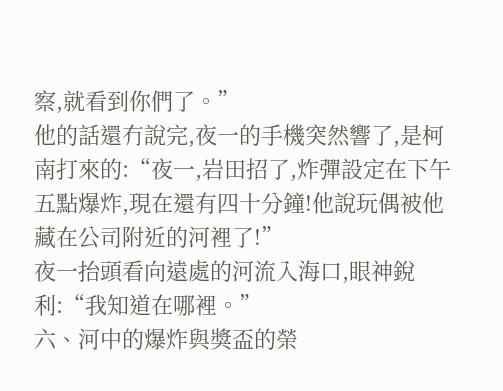察,就看到你們了。”
他的話還冇說完,夜一的手機突然響了,是柯南打來的:“夜一,岩田招了,炸彈設定在下午五點爆炸,現在還有四十分鐘!他說玩偶被他藏在公司附近的河裡了!”
夜一抬頭看向遠處的河流入海口,眼神銳利:“我知道在哪裡。”
六、河中的爆炸與獎盃的榮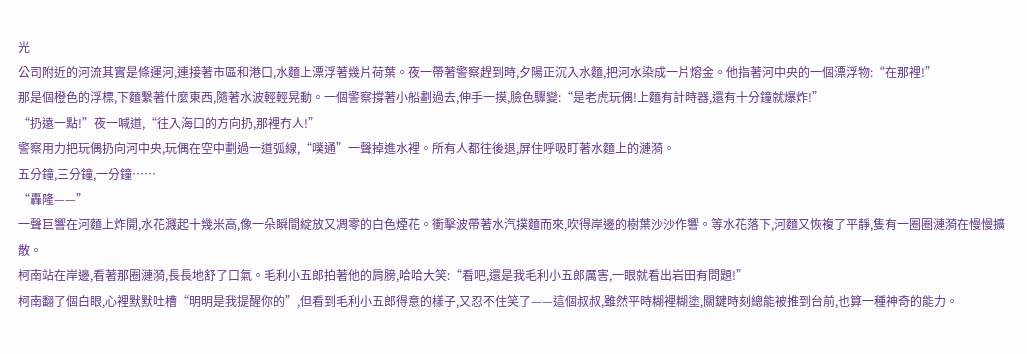光
公司附近的河流其實是條運河,連接著市區和港口,水麵上漂浮著幾片荷葉。夜一帶著警察趕到時,夕陽正沉入水麵,把河水染成一片熔金。他指著河中央的一個漂浮物:“在那裡!”
那是個橙色的浮標,下麵繫著什麼東西,隨著水波輕輕晃動。一個警察撐著小船劃過去,伸手一摸,臉色驟變:“是老虎玩偶!上麵有計時器,還有十分鐘就爆炸!”
“扔遠一點!”夜一喊道,“往入海口的方向扔,那裡冇人!”
警察用力把玩偶扔向河中央,玩偶在空中劃過一道弧線,“噗通”一聲掉進水裡。所有人都往後退,屏住呼吸盯著水麵上的漣漪。
五分鐘,三分鐘,一分鐘……
“轟隆——”
一聲巨響在河麵上炸開,水花濺起十幾米高,像一朵瞬間綻放又凋零的白色煙花。衝擊波帶著水汽撲麵而來,吹得岸邊的樹葉沙沙作響。等水花落下,河麵又恢複了平靜,隻有一圈圈漣漪在慢慢擴散。
柯南站在岸邊,看著那圈漣漪,長長地舒了口氣。毛利小五郎拍著他的肩膀,哈哈大笑:“看吧,還是我毛利小五郎厲害,一眼就看出岩田有問題!”
柯南翻了個白眼,心裡默默吐槽“明明是我提醒你的”,但看到毛利小五郎得意的樣子,又忍不住笑了——這個叔叔,雖然平時糊裡糊塗,關鍵時刻總能被推到台前,也算一種神奇的能力。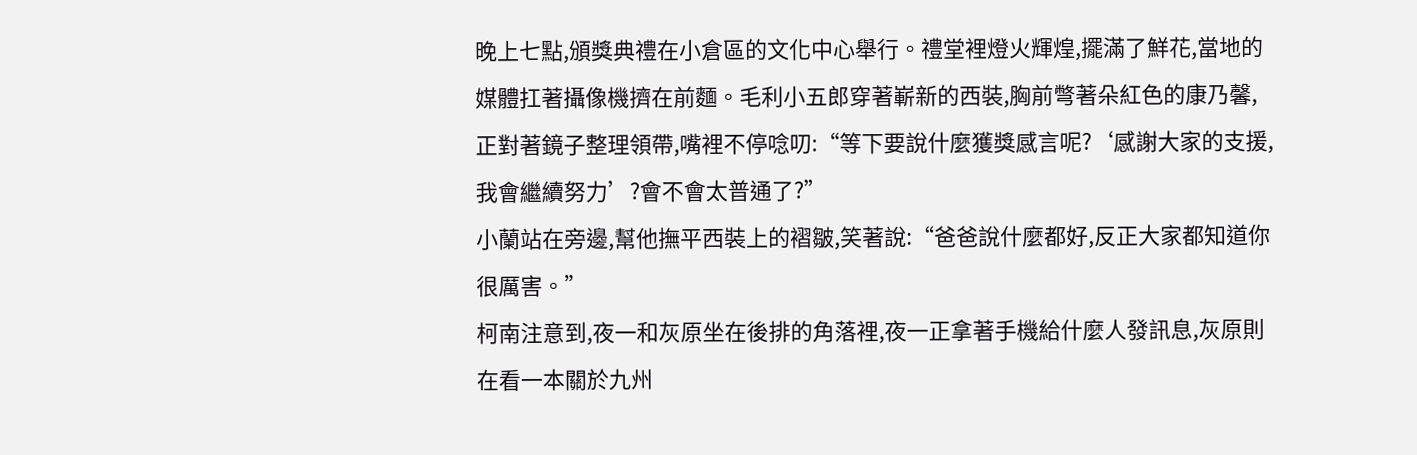晚上七點,頒獎典禮在小倉區的文化中心舉行。禮堂裡燈火輝煌,擺滿了鮮花,當地的媒體扛著攝像機擠在前麵。毛利小五郎穿著嶄新的西裝,胸前彆著朵紅色的康乃馨,正對著鏡子整理領帶,嘴裡不停唸叨:“等下要說什麼獲獎感言呢?‘感謝大家的支援,我會繼續努力’?會不會太普通了?”
小蘭站在旁邊,幫他撫平西裝上的褶皺,笑著說:“爸爸說什麼都好,反正大家都知道你很厲害。”
柯南注意到,夜一和灰原坐在後排的角落裡,夜一正拿著手機給什麼人發訊息,灰原則在看一本關於九州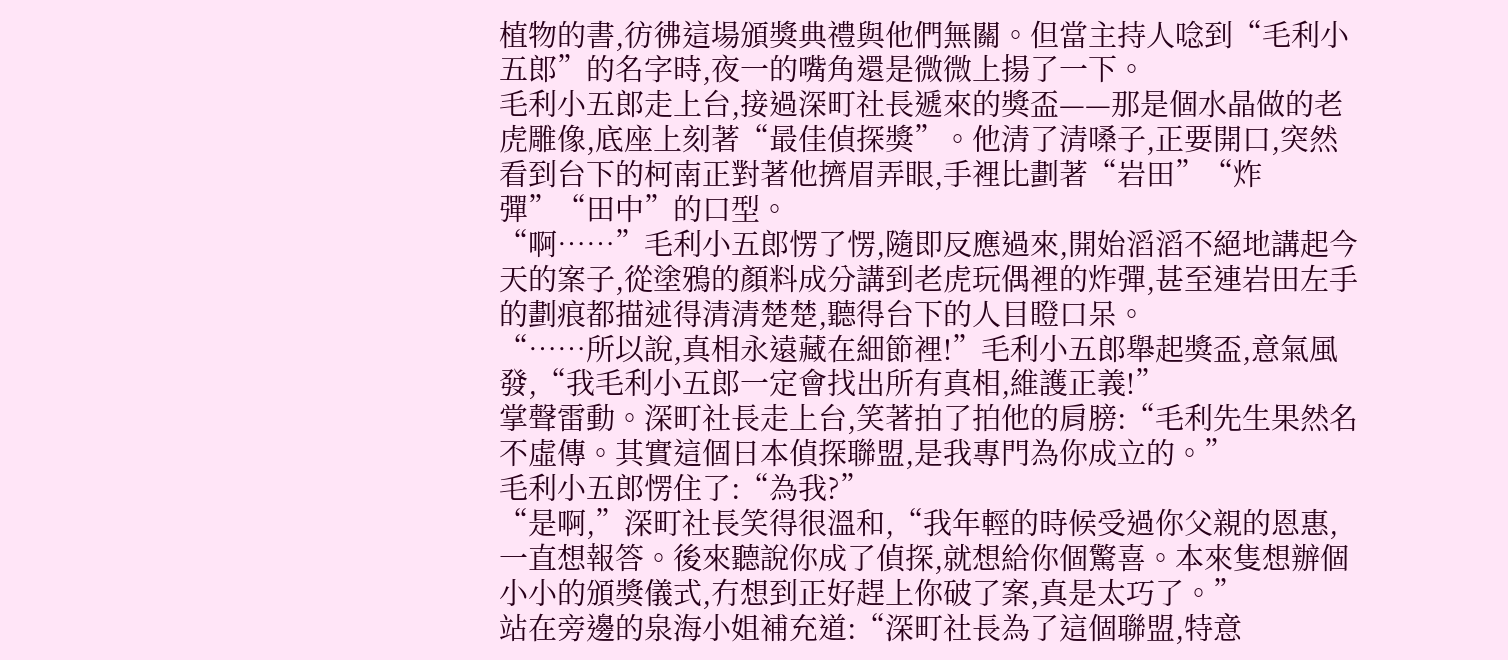植物的書,彷彿這場頒獎典禮與他們無關。但當主持人唸到“毛利小五郎”的名字時,夜一的嘴角還是微微上揚了一下。
毛利小五郎走上台,接過深町社長遞來的獎盃——那是個水晶做的老虎雕像,底座上刻著“最佳偵探獎”。他清了清嗓子,正要開口,突然看到台下的柯南正對著他擠眉弄眼,手裡比劃著“岩田”“炸彈”“田中”的口型。
“啊……”毛利小五郎愣了愣,隨即反應過來,開始滔滔不絕地講起今天的案子,從塗鴉的顏料成分講到老虎玩偶裡的炸彈,甚至連岩田左手的劃痕都描述得清清楚楚,聽得台下的人目瞪口呆。
“……所以說,真相永遠藏在細節裡!”毛利小五郎舉起獎盃,意氣風發,“我毛利小五郎一定會找出所有真相,維護正義!”
掌聲雷動。深町社長走上台,笑著拍了拍他的肩膀:“毛利先生果然名不虛傳。其實這個日本偵探聯盟,是我專門為你成立的。”
毛利小五郎愣住了:“為我?”
“是啊,”深町社長笑得很溫和,“我年輕的時候受過你父親的恩惠,一直想報答。後來聽說你成了偵探,就想給你個驚喜。本來隻想辦個小小的頒獎儀式,冇想到正好趕上你破了案,真是太巧了。”
站在旁邊的泉海小姐補充道:“深町社長為了這個聯盟,特意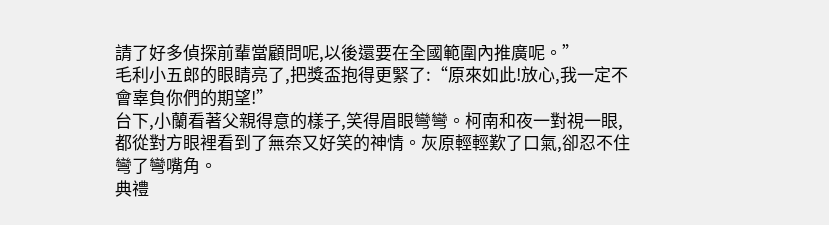請了好多偵探前輩當顧問呢,以後還要在全國範圍內推廣呢。”
毛利小五郎的眼睛亮了,把獎盃抱得更緊了:“原來如此!放心,我一定不會辜負你們的期望!”
台下,小蘭看著父親得意的樣子,笑得眉眼彎彎。柯南和夜一對視一眼,都從對方眼裡看到了無奈又好笑的神情。灰原輕輕歎了口氣,卻忍不住彎了彎嘴角。
典禮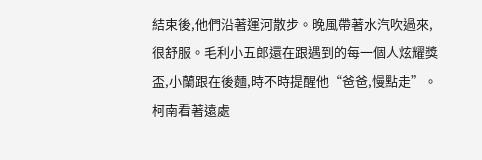結束後,他們沿著運河散步。晚風帶著水汽吹過來,很舒服。毛利小五郎還在跟遇到的每一個人炫耀獎盃,小蘭跟在後麵,時不時提醒他“爸爸,慢點走”。
柯南看著遠處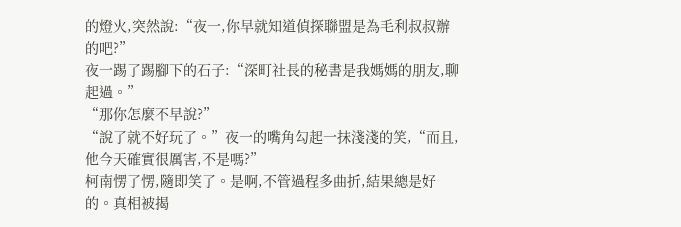的燈火,突然說:“夜一,你早就知道偵探聯盟是為毛利叔叔辦的吧?”
夜一踢了踢腳下的石子:“深町社長的秘書是我媽媽的朋友,聊起過。”
“那你怎麼不早說?”
“說了就不好玩了。”夜一的嘴角勾起一抹淺淺的笑,“而且,他今天確實很厲害,不是嗎?”
柯南愣了愣,隨即笑了。是啊,不管過程多曲折,結果總是好的。真相被揭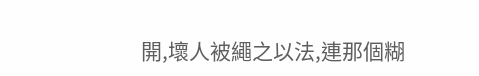開,壞人被繩之以法,連那個糊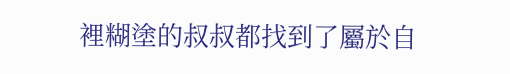裡糊塗的叔叔都找到了屬於自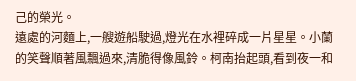己的榮光。
遠處的河麵上,一艘遊船駛過,燈光在水裡碎成一片星星。小蘭的笑聲順著風飄過來,清脆得像風鈴。柯南抬起頭,看到夜一和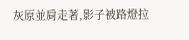灰原並肩走著,影子被路燈拉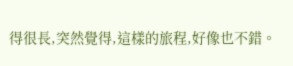得很長,突然覺得,這樣的旅程,好像也不錯。